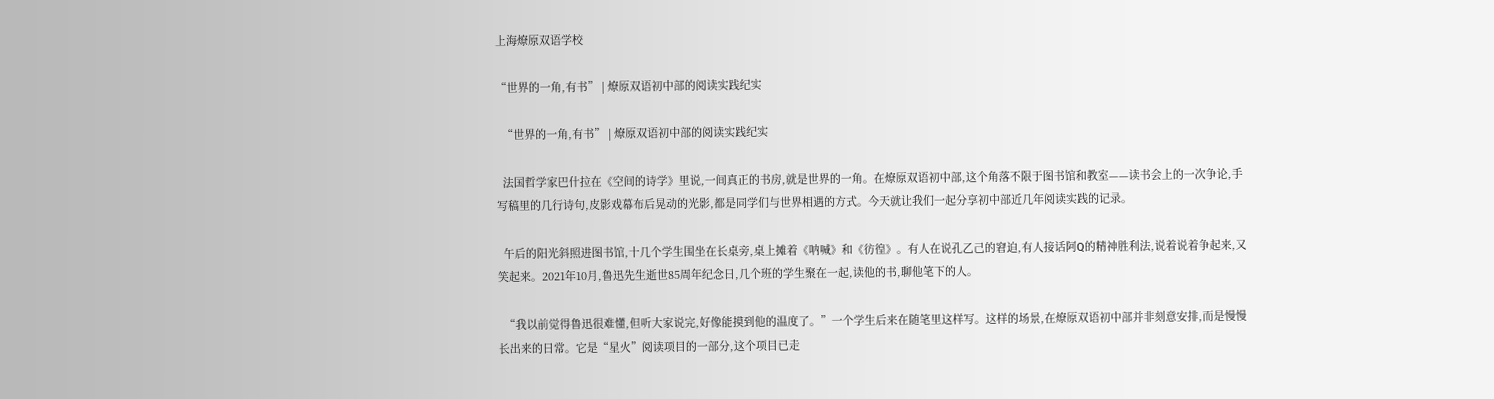上海燎原双语学校

“世界的一角,有书” | 燎原双语初中部的阅读实践纪实

  “世界的一角,有书” | 燎原双语初中部的阅读实践纪实

  法国哲学家巴什拉在《空间的诗学》里说,一间真正的书房,就是世界的一角。在燎原双语初中部,这个角落不限于图书馆和教室——读书会上的一次争论,手写稿里的几行诗句,皮影戏幕布后晃动的光影,都是同学们与世界相遇的方式。今天就让我们一起分享初中部近几年阅读实践的记录。

  午后的阳光斜照进图书馆,十几个学生围坐在长桌旁,桌上摊着《呐喊》和《彷徨》。有人在说孔乙己的窘迫,有人接话阿Q的精神胜利法,说着说着争起来,又笑起来。2021年10月,鲁迅先生逝世85周年纪念日,几个班的学生聚在一起,读他的书,聊他笔下的人。

  “我以前觉得鲁迅很难懂,但听大家说完,好像能摸到他的温度了。”一个学生后来在随笔里这样写。这样的场景,在燎原双语初中部并非刻意安排,而是慢慢长出来的日常。它是“星火”阅读项目的一部分,这个项目已走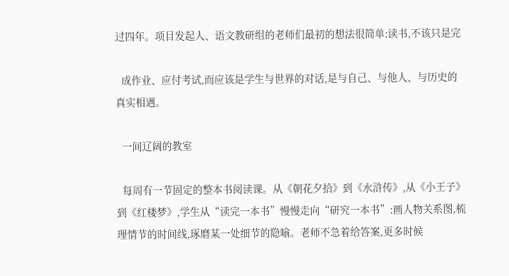过四年。项目发起人、语文教研组的老师们最初的想法很简单:读书,不该只是完

  成作业、应付考试,而应该是学生与世界的对话,是与自己、与他人、与历史的真实相遇。

  一间辽阔的教室

  每周有一节固定的整本书阅读课。从《朝花夕拾》到《水浒传》,从《小王子》到《红楼梦》,学生从“读完一本书”慢慢走向“研究一本书”:画人物关系图,梳理情节的时间线,琢磨某一处细节的隐喻。老师不急着给答案,更多时候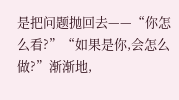是把问题抛回去——“你怎么看?”“如果是你,会怎么做?”渐渐地,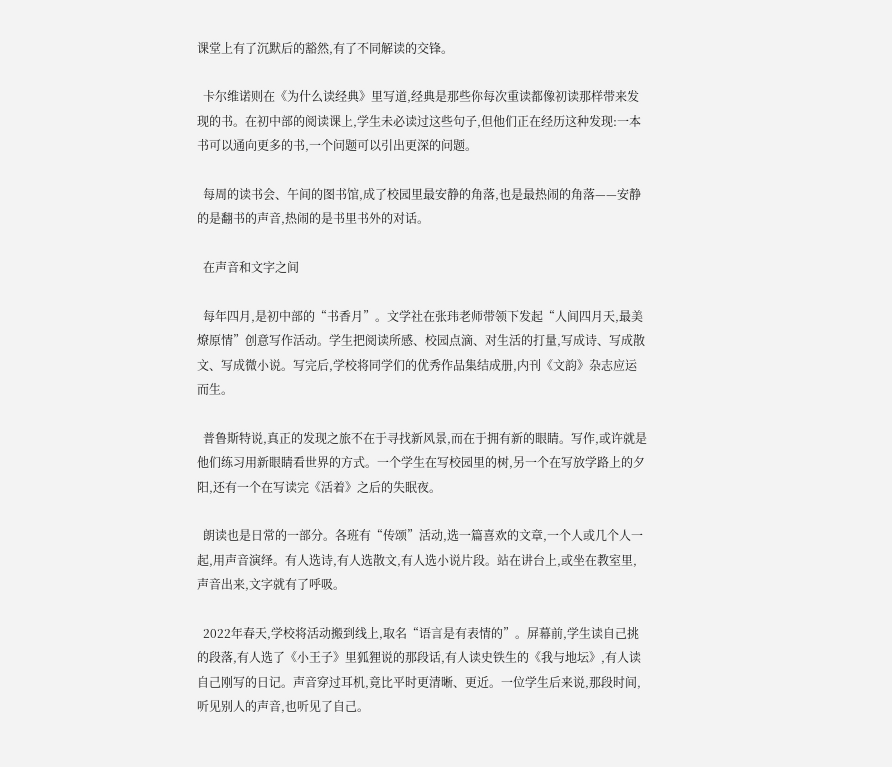课堂上有了沉默后的豁然,有了不同解读的交锋。

  卡尔维诺则在《为什么读经典》里写道,经典是那些你每次重读都像初读那样带来发现的书。在初中部的阅读课上,学生未必读过这些句子,但他们正在经历这种发现:一本书可以通向更多的书,一个问题可以引出更深的问题。

  每周的读书会、午间的图书馆,成了校园里最安静的角落,也是最热闹的角落——安静的是翻书的声音,热闹的是书里书外的对话。

  在声音和文字之间

  每年四月,是初中部的“书香月”。文学社在张玮老师带领下发起“人间四月天,最美燎原情”创意写作活动。学生把阅读所感、校园点滴、对生活的打量,写成诗、写成散文、写成微小说。写完后,学校将同学们的优秀作品集结成册,内刊《文韵》杂志应运而生。

  普鲁斯特说,真正的发现之旅不在于寻找新风景,而在于拥有新的眼睛。写作,或许就是他们练习用新眼睛看世界的方式。一个学生在写校园里的树,另一个在写放学路上的夕阳,还有一个在写读完《活着》之后的失眠夜。

  朗读也是日常的一部分。各班有“传颂”活动,选一篇喜欢的文章,一个人或几个人一起,用声音演绎。有人选诗,有人选散文,有人选小说片段。站在讲台上,或坐在教室里,声音出来,文字就有了呼吸。

  2022年春天,学校将活动搬到线上,取名“语言是有表情的”。屏幕前,学生读自己挑的段落,有人选了《小王子》里狐狸说的那段话,有人读史铁生的《我与地坛》,有人读自己刚写的日记。声音穿过耳机,竟比平时更清晰、更近。一位学生后来说,那段时间,听见别人的声音,也听见了自己。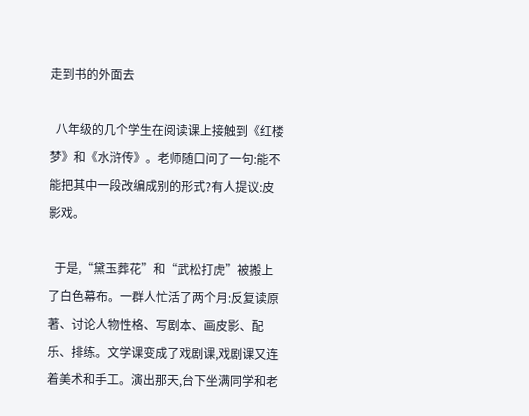走到书的外面去

  八年级的几个学生在阅读课上接触到《红楼梦》和《水浒传》。老师随口问了一句:能不能把其中一段改编成别的形式?有人提议:皮影戏。

  于是,“黛玉葬花”和“武松打虎”被搬上了白色幕布。一群人忙活了两个月:反复读原著、讨论人物性格、写剧本、画皮影、配乐、排练。文学课变成了戏剧课,戏剧课又连着美术和手工。演出那天,台下坐满同学和老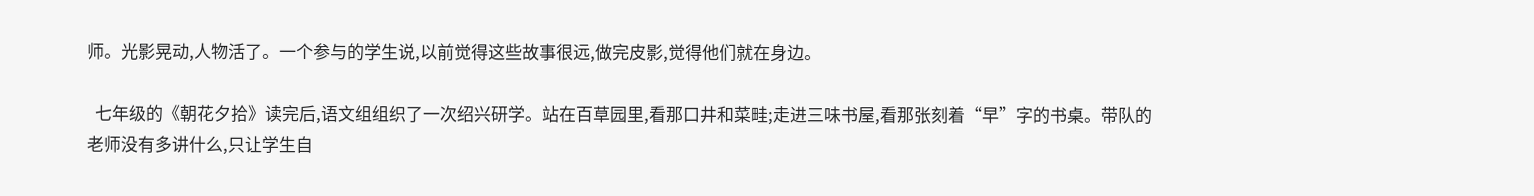师。光影晃动,人物活了。一个参与的学生说,以前觉得这些故事很远,做完皮影,觉得他们就在身边。

  七年级的《朝花夕拾》读完后,语文组组织了一次绍兴研学。站在百草园里,看那口井和菜畦;走进三味书屋,看那张刻着“早”字的书桌。带队的老师没有多讲什么,只让学生自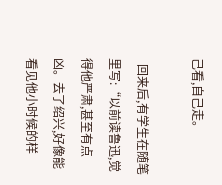己看,自己走。

  回来后,有学生在随笔里写:“以前读鲁迅,觉得他严肃,甚至有点凶。去了绍兴,好像能看见他小时候的样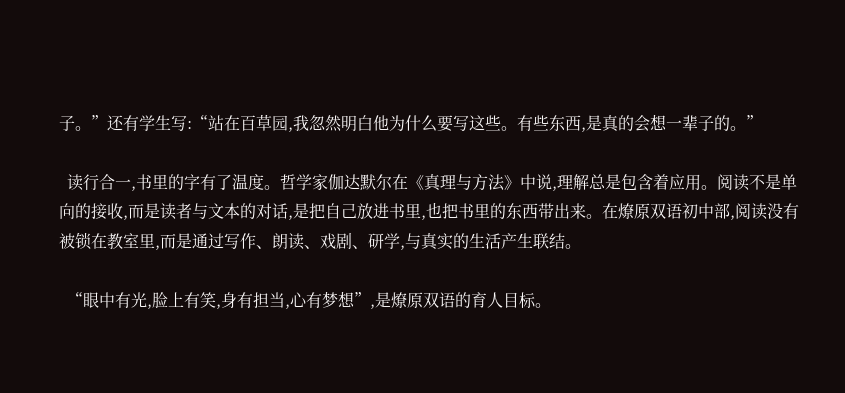子。”还有学生写:“站在百草园,我忽然明白他为什么要写这些。有些东西,是真的会想一辈子的。”

  读行合一,书里的字有了温度。哲学家伽达默尔在《真理与方法》中说,理解总是包含着应用。阅读不是单向的接收,而是读者与文本的对话,是把自己放进书里,也把书里的东西带出来。在燎原双语初中部,阅读没有被锁在教室里,而是通过写作、朗读、戏剧、研学,与真实的生活产生联结。

  “眼中有光,脸上有笑,身有担当,心有梦想”,是燎原双语的育人目标。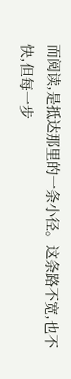而阅读,是抵达那里的一条小径。这条路不宽,也不快,但每一步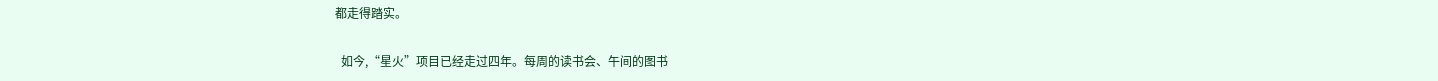都走得踏实。

  如今,“星火”项目已经走过四年。每周的读书会、午间的图书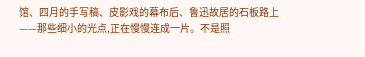馆、四月的手写稿、皮影戏的幕布后、鲁迅故居的石板路上——那些细小的光点,正在慢慢连成一片。不是照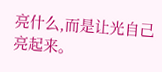亮什么,而是让光自己亮起来。